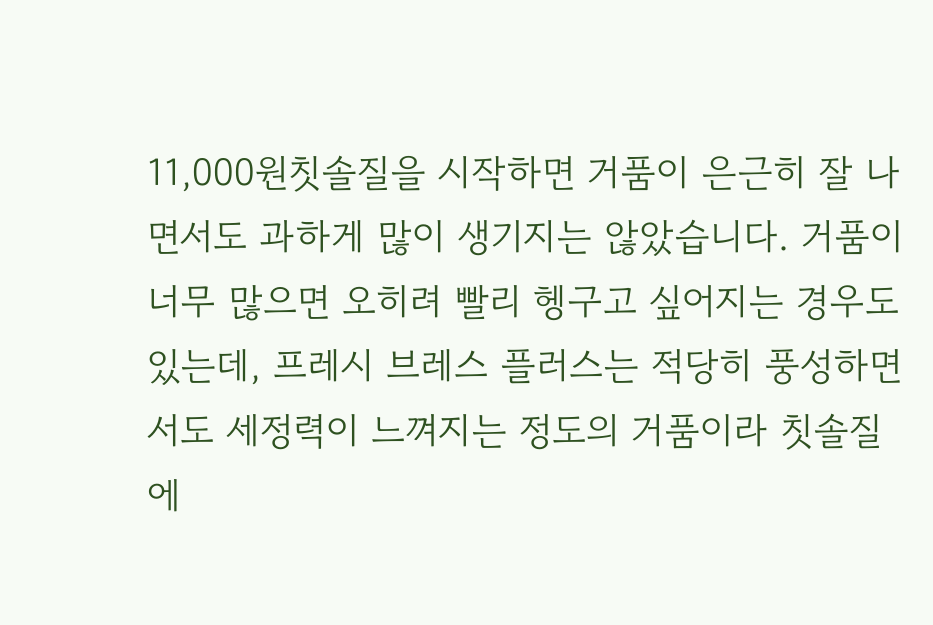11,000원칫솔질을 시작하면 거품이 은근히 잘 나면서도 과하게 많이 생기지는 않았습니다. 거품이 너무 많으면 오히려 빨리 헹구고 싶어지는 경우도 있는데, 프레시 브레스 플러스는 적당히 풍성하면서도 세정력이 느껴지는 정도의 거품이라 칫솔질에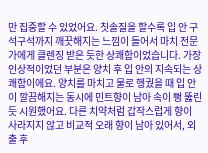만 집중할 수 있었어요. 칫솔질을 할수록 입 안 구석구석까지 깨끗해지는 느낌이 들어서 마치 전문가에게 클렌징 받은 듯한 상쾌함이었습니다. 가장 인상적이었던 부분은 양치 후 입 안의 지속되는 상쾌함이에요. 양치를 마치고 물로 헹궜을 때 입 안이 깔끔해지는 동시에 민트향이 남아 속이 뻥 뚫린 듯 시원했어요. 다른 치약처럼 갑작스럽게 향이 사라지지 않고 비교적 오래 향이 남아 있어서, 외출 후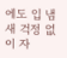에도 입 냄새 걱정 없이 자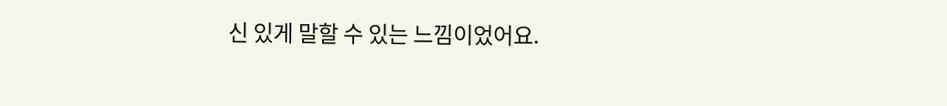신 있게 말할 수 있는 느낌이었어요.